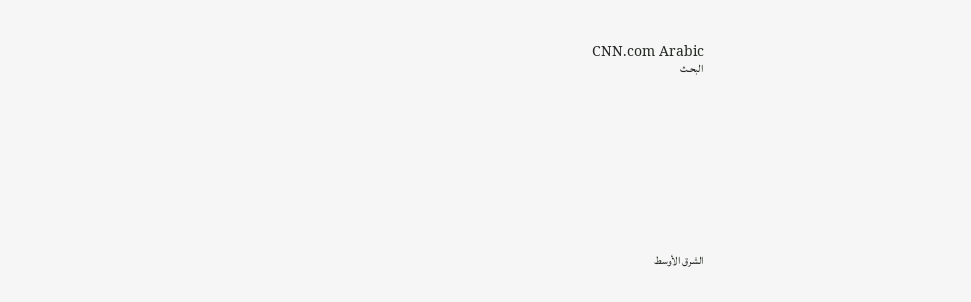CNN.com Arabic
البحـث











الشرق الأوسط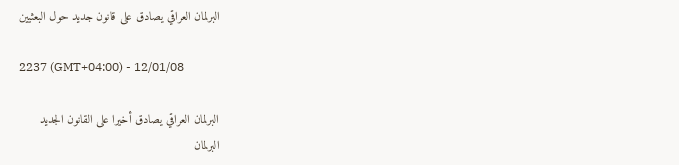البرلمان العراقي يصادق على قانون جديد حول البعثيين

2237 (GMT+04:00) - 12/01/08

البرلمان العراقي يصادق أخيرا على القانون الجديد
البرلمان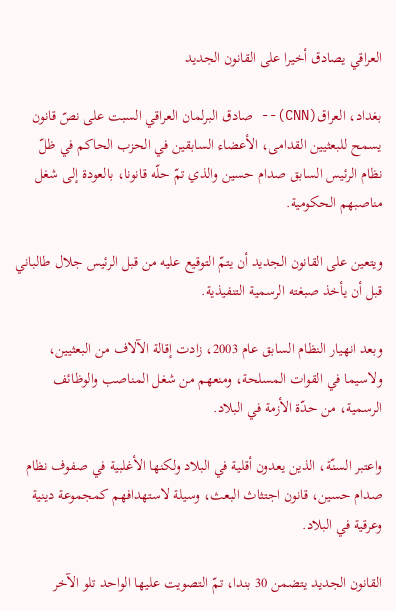العراقي يصادق أخيرا على القانون الجديد

بغداد، العراق(CNN)-- صادق البرلمان العراقي السبت على نصّ قانون يسمح للبعثيين القدامى، الأعضاء السابقين في الحزب الحاكم في ظلّ نظام الرئيس السابق صدام حسين والذي تمّ حلّه قانونا، بالعودة إلى شغل مناصبهم الحكومية.

ويتعين على القانون الجديد أن يتمّ التوقيع عليه من قبل الرئيس جلال طالباني قبل أن يأخذ صبغته الرسمية التنفيذية.

وبعد انهيار النظام السابق عام 2003، زادت إقالة الآلاف من البعثيين، ولاسيما في القوات المسلحة، ومنعهم من شغل المناصب والوظائف الرسمية، من حدّة الأزمة في البلاد.

واعتبر السنّة، الذين يعدون أقلية في البلاد ولكنها الأغلبية في صفوف نظام صدام حسين، قانون اجتثاث البعث، وسيلة لاستهدافهم كمجموعة دينية وعرقية في البلاد.

القانون الجديد يتضمن 30 بندا، تمّ التصويت عليها الواحد تلو الآخر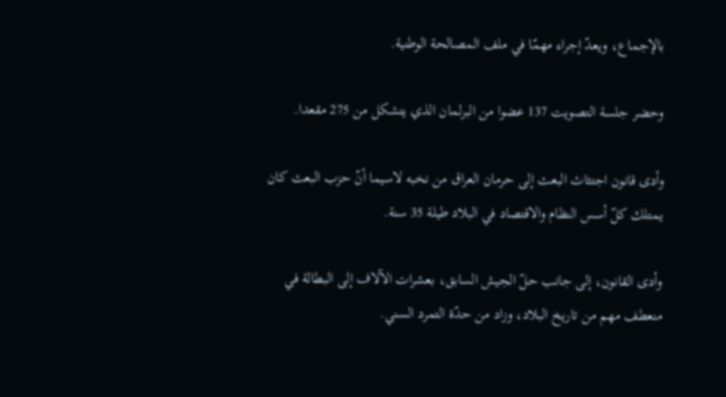بالإجماع، ويعدّ إجراء مهمّا في ملف المصالحة الوطنية.

وحضر جلسة التصويت 137 عضوا من البرلمان الذي يتشكل من 275 مقعدا.

وأدى قانون اجتثاث البعث إلى حرمان العراق من نخبه لاسيما أنّ حزب البعث كان يمتلك كلّ أسس النظام والاقتصاد في البلاد طيلة 35 سنة.

وأدى القانون، إلى جانب حلّ الجيش السابق، بعشرات الآلاف إلى البطالة في منعطف مهم من تاريخ البلاد، وزاد من حدّة التمرد السني.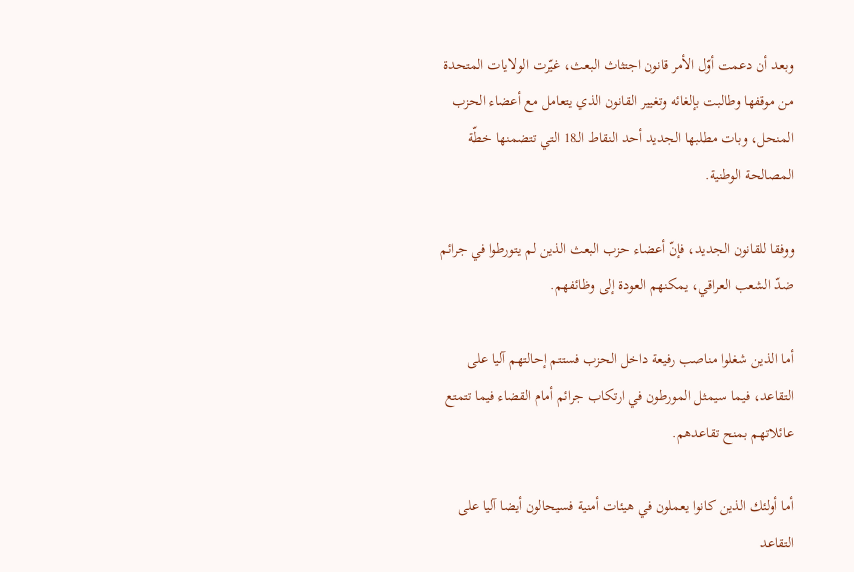وبعد أن دعمت أوّل الأمر قانون اجتثاث البعث، غيّرت الولايات المتحدة من موقفها وطالبت بإلغائه وتغيير القانون الذي يتعامل مع أعضاء الحزب المنحل، وبات مطلبها الجديد أحد النقاط الـ18 التي تتضمنها خطّة المصالحة الوطنية.

ووفقا للقانون الجديد، فإنّ أعضاء حزب البعث الذين لم يتورطوا في جرائم ضدّ الشعب العراقي، يمكنهم العودة إلى وظائفهم.

أما الذين شغلوا مناصب رفيعة داخل الحزب فستتم إحالتهم آليا على التقاعد، فيما سيمثل المورطون في ارتكاب جرائم أمام القضاء فيما تتمتع عائلاتهم بمنح تقاعدهم.

أما أولئك الذين كانوا يعملون في هيئات أمنية فسيحالون أيضا آليا على التقاعد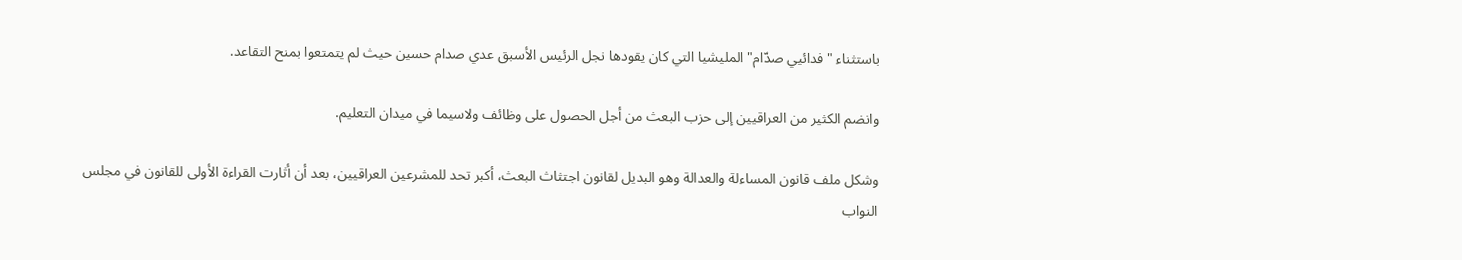باستثناء "فدائيي صدّام" المليشيا التي كان يقودها نجل الرئيس الأسبق عدي صدام حسين حيث لم يتمتعوا بمنح التقاعد.

وانضم الكثير من العراقيين إلى حزب البعث من أجل الحصول على وظائف ولاسيما في ميدان التعليم.

وشكل ملف قانون المساءلة والعدالة وهو البديل لقانون اجتثاث البعث، أكبر تحد للمشرعين العراقيين، بعد أن أثارت القراءة الأولى للقانون في مجلس النواب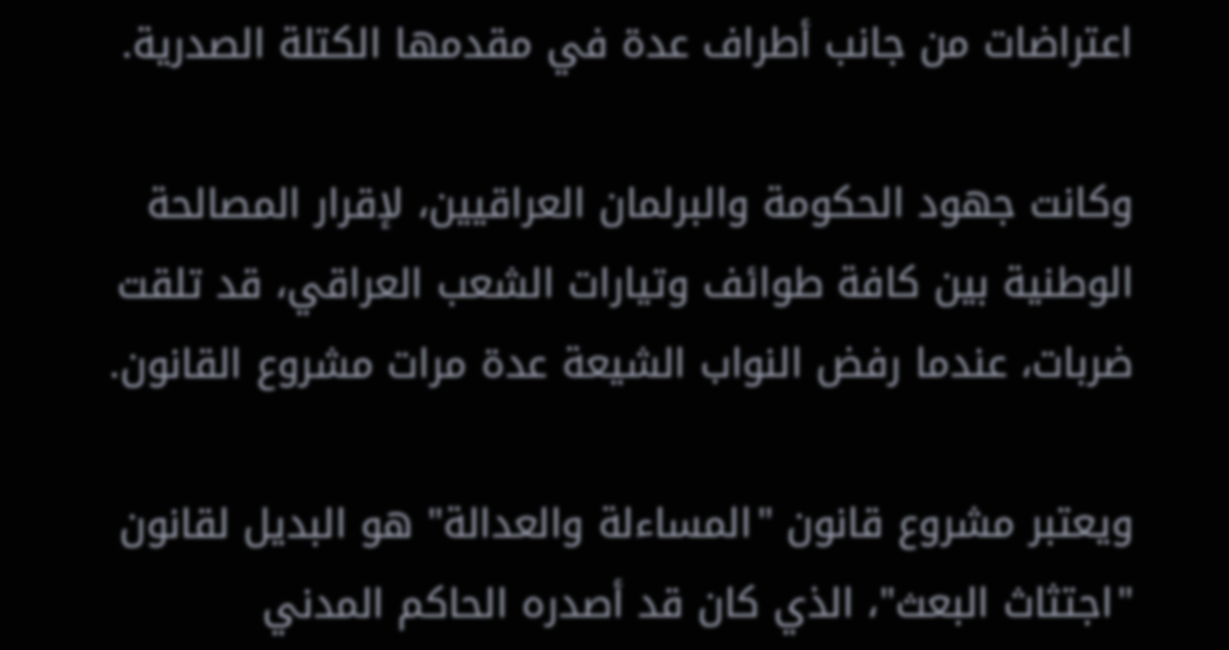اعتراضات من جانب أطراف عدة في مقدمها الكتلة الصدرية.

وكانت جهود الحكومة والبرلمان العراقيين، لإقرار المصالحة الوطنية بين كافة طوائف وتيارات الشعب العراقي، قد تلقت ضربات، عندما رفض النواب الشيعة عدة مرات مشروع القانون.

ويعتبر مشروع قانون "المساءلة والعدالة" هو البديل لقانون "اجتثاث البعث"، الذي كان قد أصدره الحاكم المدني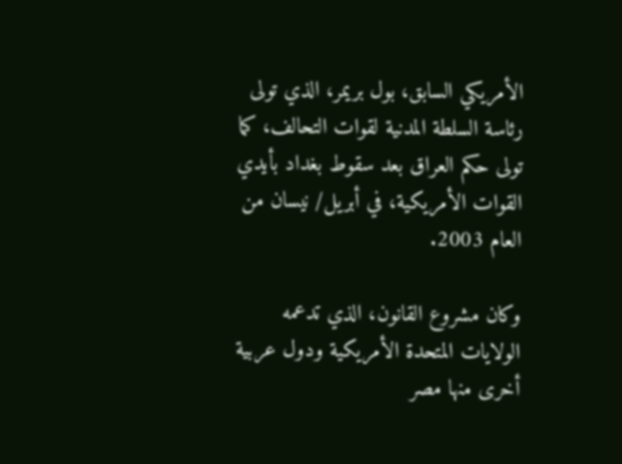الأمريكي السابق، بول بريمر، الذي تولى رئاسة السلطة المدنية لقوات التحالف، كما تولى حكم العراق بعد سقوط بغداد بأيدي القوات الأمريكية، في أبريل/ نيسان من العام 2003.

وكان مشروع القانون، الذي تدعمه الولايات المتحدة الأمريكية ودول عربية أخرى منها مصر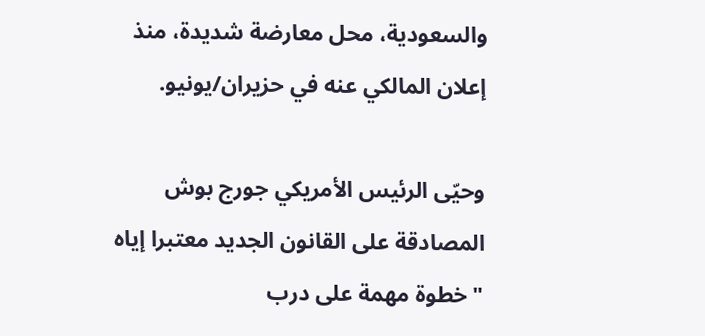والسعودية، محل معارضة شديدة، منذ إعلان المالكي عنه في حزيران/يونيو.

وحيّى الرئيس الأمريكي جورج بوش المصادقة على القانون الجديد معتبرا إياه "خطوة مهمة على درب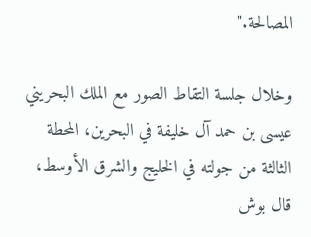المصالحة."

وخلال جلسة التقاط الصور مع الملك البحريني عيسى بن حمد آل خليفة في البحرين، المحطة الثالثة من جولته في الخليج والشرق الأوسط، قال بوش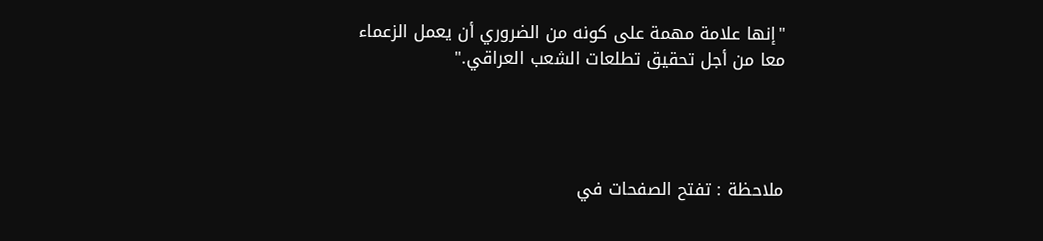"إنها علامة مهمة على كونه من الضروري أن يعمل الزعماء معا من أجل تحقيق تطلعات الشعب العراقي."




ملاحظة : تفتح الصفحات في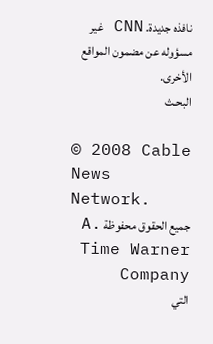نافذه جديدة. CNN غير مسؤوله عن مضمون المواقع الأخرى.
البحـث

© 2008 Cable News Network.
جميع الحقوق محفوظة .A Time Warner Company
التي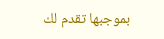بموجبها تقدم لك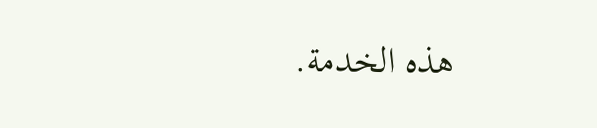هذه الخدمة.